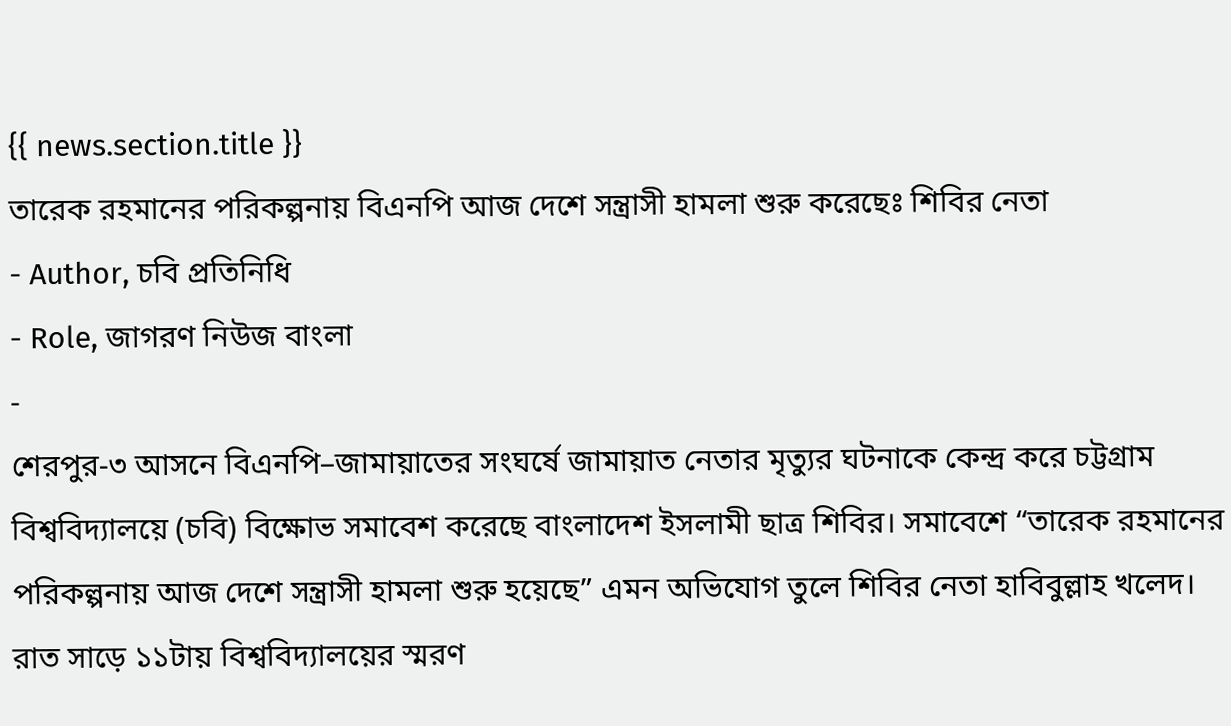{{ news.section.title }}
তারেক রহমানের পরিকল্পনায় বিএনপি আজ দেশে সন্ত্রাসী হামলা শুরু করেছেঃ শিবির নেতা
- Author, চবি প্রতিনিধি
- Role, জাগরণ নিউজ বাংলা
-
শেরপুর-৩ আসনে বিএনপি–জামায়াতের সংঘর্ষে জামায়াত নেতার মৃত্যুর ঘটনাকে কেন্দ্র করে চট্টগ্রাম বিশ্ববিদ্যালয়ে (চবি) বিক্ষোভ সমাবেশ করেছে বাংলাদেশ ইসলামী ছাত্র শিবির। সমাবেশে “তারেক রহমানের পরিকল্পনায় আজ দেশে সন্ত্রাসী হামলা শুরু হয়েছে” এমন অভিযোগ তুলে শিবির নেতা হাবিবুল্লাহ খলেদ।
রাত সাড়ে ১১টায় বিশ্ববিদ্যালয়ের স্মরণ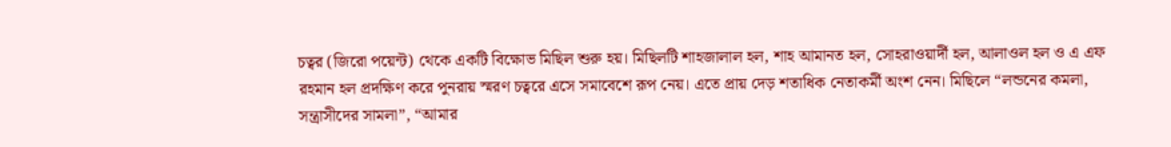চত্বর (জিরো পয়েন্ট) থেকে একটি বিক্ষোভ মিছিল শুরু হয়। মিছিলটি শাহজালাল হল, শাহ আমানত হল, সোহরাওয়ার্দী হল, আলাওল হল ও এ এফ রহমান হল প্রদক্ষিণ করে পুনরায় স্মরণ চত্বরে এসে সমাবেশে রূপ নেয়। এতে প্রায় দেড় শতাধিক নেতাকর্মী অংশ নেন। মিছিলে “লন্ডনের কমলা, সন্ত্রাসীদের সামলা”, “আমার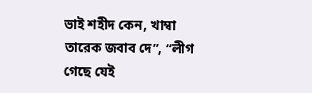ভাই শহীদ কেন, খাম্বা তারেক জবাব দে”, “লীগ গেছে যেই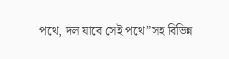পথে, দল যাবে সেই পথে”সহ বিভিন্ন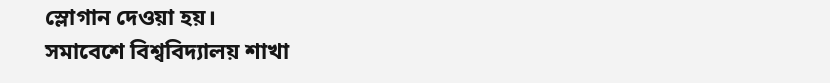স্লোগান দেওয়া হয়।
সমাবেশে বিশ্ববিদ্যালয় শাখা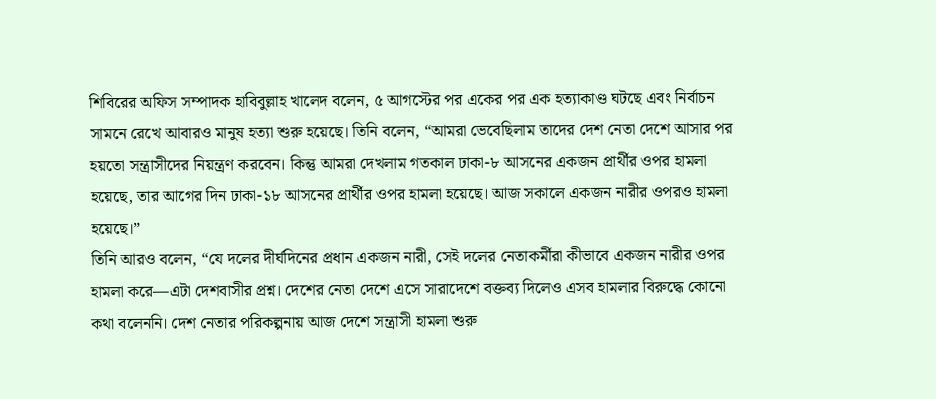শিবিরের অফিস সম্পাদক হাবিবুল্লাহ খালেদ বলেন, ৫ আগস্টের পর একের পর এক হত্যাকাণ্ড ঘটছে এবং নির্বাচন সামনে রেখে আবারও মানুষ হত্যা শুরু হয়েছে। তিনি বলেন, “আমরা ভেবেছিলাম তাদের দেশ নেতা দেশে আসার পর হয়তো সন্ত্রাসীদের নিয়ন্ত্রণ করবেন। কিন্তু আমরা দেখলাম গতকাল ঢাকা-৮ আসনের একজন প্রার্থীর ওপর হামলা হয়েছে, তার আগের দিন ঢাকা-১৮ আসনের প্রার্থীর ওপর হামলা হয়েছে। আজ সকালে একজন নারীর ওপরও হামলা হয়েছে।”
তিনি আরও বলেন, “যে দলের দীর্ঘদিনের প্রধান একজন নারী, সেই দলের নেতাকর্মীরা কীভাবে একজন নারীর ওপর হামলা করে—এটা দেশবাসীর প্রশ্ন। দেশের নেতা দেশে এসে সারাদেশে বক্তব্য দিলেও এসব হামলার বিরুদ্ধে কোনো কথা বলেননি। দেশ নেতার পরিকল্পনায় আজ দেশে সন্ত্রাসী হামলা শুরু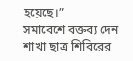হয়েছে।”
সমাবেশে বক্তব্য দেন শাখা ছাত্র শিবিরের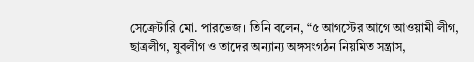সেক্রেটারি মো. পারভেজ। তিনি বলেন, “৫ আগস্টের আগে আওয়ামী লীগ, ছাত্রলীগ, যুবলীগ ও তাদের অন্যান্য অঙ্গসংগঠন নিয়মিত সন্ত্রাস,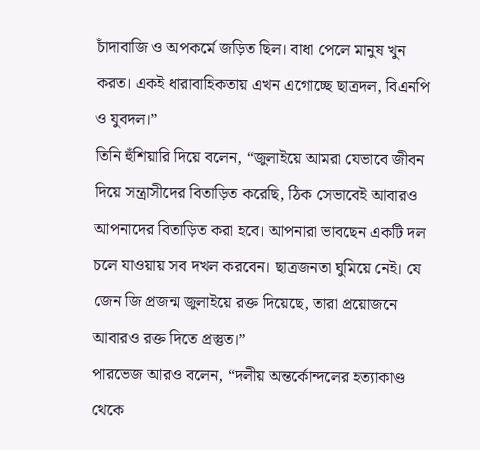চাঁদাবাজি ও অপকর্মে জড়িত ছিল। বাধা পেলে মানুষ খুন করত। একই ধারাবাহিকতায় এখন এগোচ্ছে ছাত্রদল, বিএনপি ও যুবদল।”
তিনি হুঁশিয়ারি দিয়ে বলেন, “জুলাইয়ে আমরা যেভাবে জীবন দিয়ে সন্ত্রাসীদের বিতাড়িত করেছি, ঠিক সেভাবেই আবারও আপনাদের বিতাড়িত করা হবে। আপনারা ভাবছেন একটি দল চলে যাওয়ায় সব দখল করবেন। ছাত্রজনতা ঘুমিয়ে নেই। যে জেন জি প্রজন্ম জুলাইয়ে রক্ত দিয়েছে, তারা প্রয়োজনে আবারও রক্ত দিতে প্রস্তুত।”
পারভেজ আরও বলেন, “দলীয় অন্তর্কোন্দলের হত্যাকাণ্ড থেকে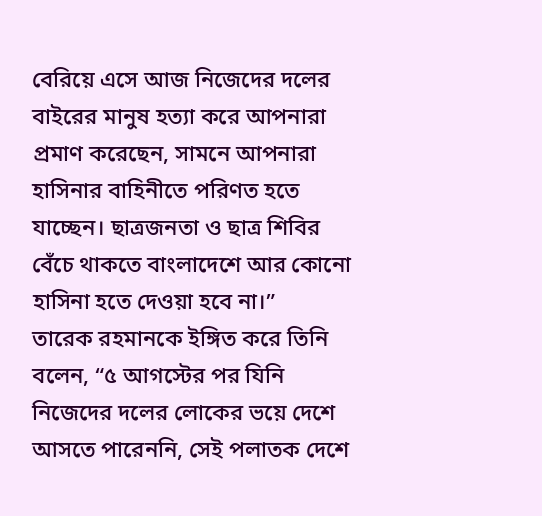বেরিয়ে এসে আজ নিজেদের দলের বাইরের মানুষ হত্যা করে আপনারা প্রমাণ করেছেন, সামনে আপনারা হাসিনার বাহিনীতে পরিণত হতে যাচ্ছেন। ছাত্রজনতা ও ছাত্র শিবির বেঁচে থাকতে বাংলাদেশে আর কোনো হাসিনা হতে দেওয়া হবে না।”
তারেক রহমানকে ইঙ্গিত করে তিনি বলেন, “৫ আগস্টের পর যিনি নিজেদের দলের লোকের ভয়ে দেশে আসতে পারেননি, সেই পলাতক দেশে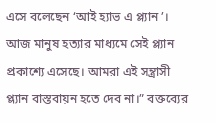এসে বলেছেন ‘আই হ্যাভ এ প্ল্যান’। আজ মানুষ হত্যার মাধ্যমে সেই প্ল্যান প্রকাশ্যে এসেছে। আমরা এই সন্ত্রাসী প্ল্যান বাস্তবায়ন হতে দেব না।” বক্তব্যের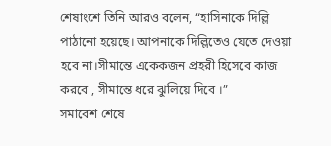শেষাংশে তিনি আরও বলেন, “হাসিনাকে দিল্লি পাঠানো হয়েছে। আপনাকে দিল্লিতেও যেতে দেওয়া হবে না।সীমান্তে একেকজন প্রহরী হিসেবে কাজ করবে , সীমান্তে ধরে ঝুলিয়ে দিবে ।”
সমাবেশ শেষে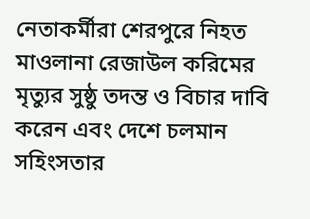নেতাকর্মীরা শেরপুরে নিহত মাওলানা রেজাউল করিমের মৃত্যুর সুষ্ঠু তদন্ত ও বিচার দাবি করেন এবং দেশে চলমান সহিংসতার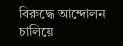বিরুদ্ধে আন্দোলন চালিয়ে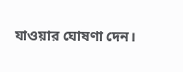যাওয়ার ঘোষণা দেন।